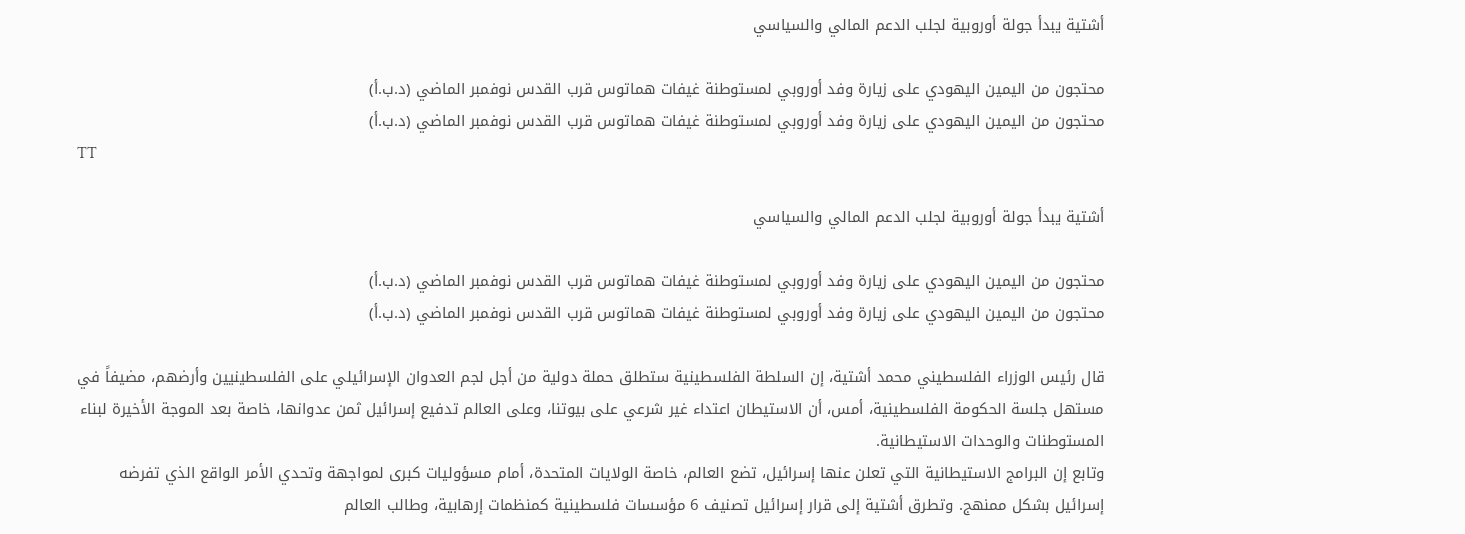أشتية يبدأ جولة أوروبية لجلب الدعم المالي والسياسي

محتجون من اليمين اليهودي على زيارة وفد أوروبي لمستوطنة غيفات هماتوس قرب القدس نوفمبر الماضي (د.ب.أ)
محتجون من اليمين اليهودي على زيارة وفد أوروبي لمستوطنة غيفات هماتوس قرب القدس نوفمبر الماضي (د.ب.أ)
TT

أشتية يبدأ جولة أوروبية لجلب الدعم المالي والسياسي

محتجون من اليمين اليهودي على زيارة وفد أوروبي لمستوطنة غيفات هماتوس قرب القدس نوفمبر الماضي (د.ب.أ)
محتجون من اليمين اليهودي على زيارة وفد أوروبي لمستوطنة غيفات هماتوس قرب القدس نوفمبر الماضي (د.ب.أ)

قال رئيس الوزراء الفلسطيني محمد أشتية، إن السلطة الفلسطينية ستطلق حملة دولية من أجل لجم العدوان الإسرائيلي على الفلسطينيين وأرضهم، مضيفاً في مستهل جلسة الحكومة الفلسطينية، أمس، أن الاستيطان اعتداء غير شرعي على بيوتنا، وعلى العالم تدفيع إسرائيل ثمن عدوانها، خاصة بعد الموجة الأخيرة لبناء المستوطنات والوحدات الاستيطانية.
وتابع إن البرامج الاستيطانية التي تعلن عنها إسرائيل، تضع العالم، خاصة الولايات المتحدة، أمام مسؤوليات كبرى لمواجهة وتحدي الأمر الواقع الذي تفرضه إسرائيل بشكل ممنهج. وتطرق أشتية إلى قرار إسرائيل تصنيف 6 مؤسسات فلسطينية كمنظمات إرهابية، وطالب العالم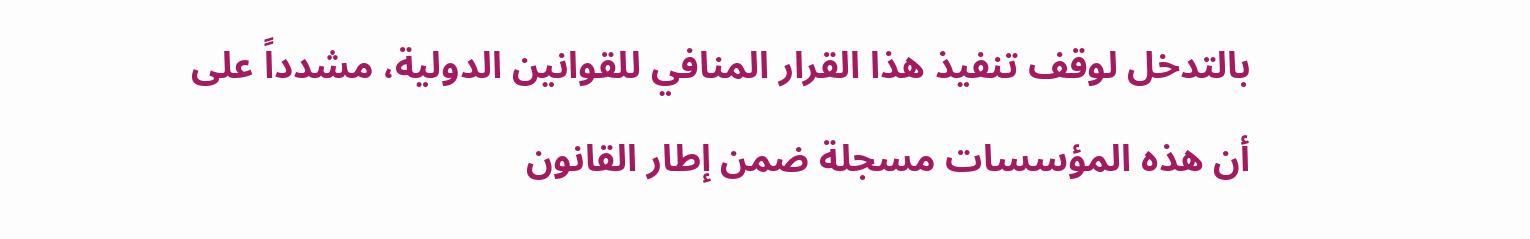بالتدخل لوقف تنفيذ هذا القرار المنافي للقوانين الدولية، مشدداً على أن هذه المؤسسات مسجلة ضمن إطار القانون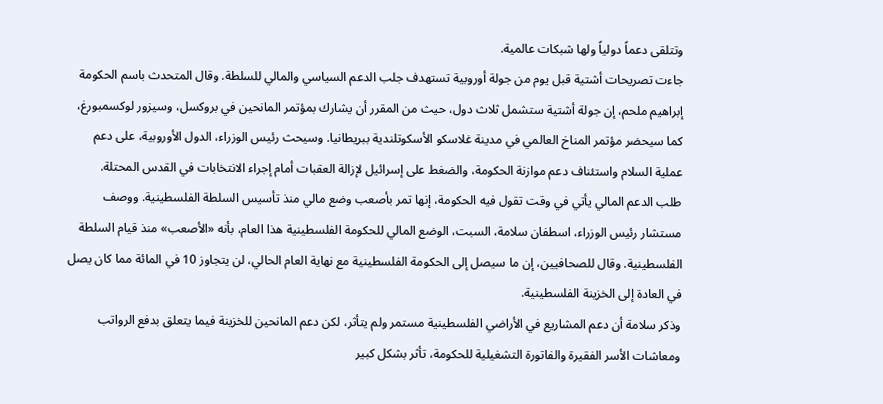وتتلقى دعماً دولياً ولها شبكات عالمية.
جاءت تصريحات أشتية قبل يوم من جولة أوروبية تستهدف جلب الدعم السياسي والمالي للسلطة. وقال المتحدث باسم الحكومة إبراهيم ملحم، إن جولة أشتية ستشمل ثلاث دول، حيث من المقرر أن يشارك بمؤتمر المانحين في بروكسل، وسيزور لوكسمبورغ، كما سيحضر مؤتمر المناخ العالمي في مدينة غلاسكو الأسكوتلندية ببريطانيا. وسيحث رئيس الوزراء، الدول الأوروبية، على دعم عملية السلام واستئناف دعم موازنة الحكومة، والضغط على إسرائيل لإزالة العقبات أمام إجراء الانتخابات في القدس المحتلة.
طلب الدعم المالي يأتي في وقت تقول فيه الحكومة، إنها تمر بأصعب وضع مالي منذ تأسيس السلطة الفلسطينية. ووصف مستشار رئيس الوزراء، اسطفان سلامة، السبت، الوضع المالي للحكومة الفلسطينية هذا العام، بأنه «الأصعب» منذ قيام السلطة الفلسطينية. وقال للصحافيين، إن ما سيصل إلى الحكومة الفلسطينية مع نهاية العام الحالي، لن يتجاوز 10 في المائة مما كان يصل في العادة إلى الخزينة الفلسطينية.
وذكر سلامة أن دعم المشاريع في الأراضي الفلسطينية مستمر ولم يتأثر، لكن دعم المانحين للخزينة فيما يتعلق بدفع الرواتب ومعاشات الأسر الفقيرة والفاتورة التشغيلية للحكومة، تأثر بشكل كبير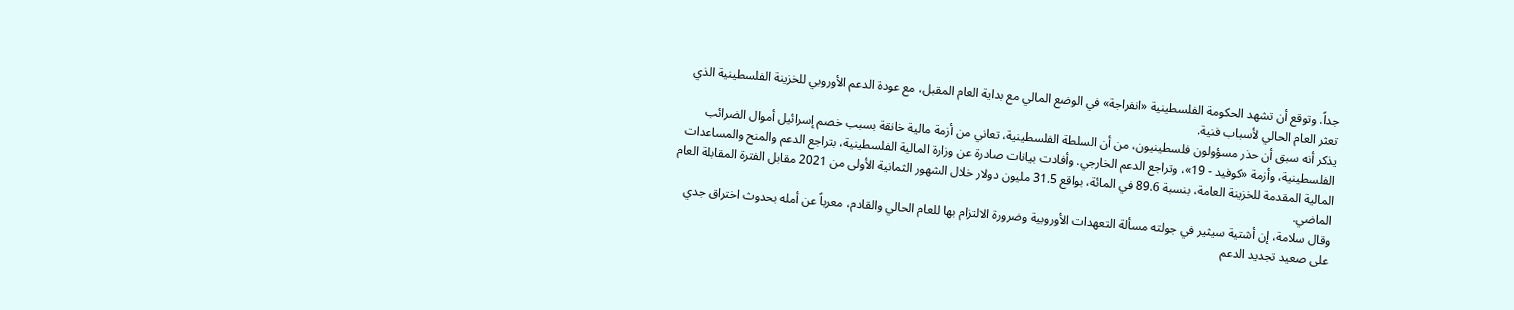جداً. وتوقع أن تشهد الحكومة الفلسطينية «انفراجة» في الوضع المالي مع بداية العام المقبل، مع عودة الدعم الأوروبي للخزينة الفلسطينية الذي تعثر العام الحالي لأسباب فنية.
يذكر أنه سبق أن حذر مسؤولون فلسطينيون، من أن السلطة الفلسطينية، تعاني من أزمة مالية خانقة بسبب خصم إسرائيل أموال الضرائب الفلسطينية، وأزمة «كوفيد - 19»، وتراجع الدعم الخارجي. وأفادت بيانات صادرة عن وزارة المالية الفلسطينية، بتراجع الدعم والمنح والمساعدات المالية المقدمة للخزينة العامة، بنسبة 89.6 في المائة، بواقع 31.5 مليون دولار خلال الشهور الثمانية الأولى من 2021 مقابل الفترة المقابلة العام الماضي.
وقال سلامة، إن أشتية سيثير في جولته مسألة التعهدات الأوروبية وضرورة الالتزام بها للعام الحالي والقادم، معرباً عن أمله بحدوث اختراق جدي على صعيد تجديد الدعم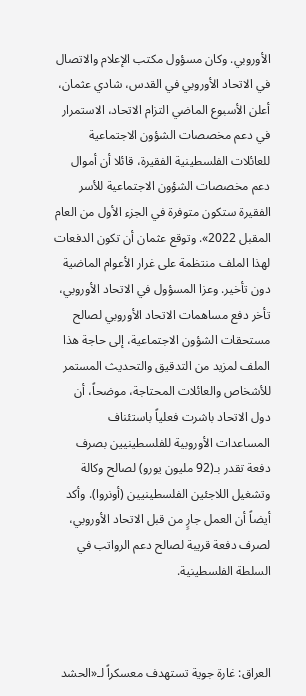الأوروبي. وكان مسؤول مكتب الإعلام والاتصال في الاتحاد الأوروبي في القدس، شادي عثمان، أعلن الأسبوع الماضي التزام الاتحاد، الاستمرار في دعم مخصصات الشؤون الاجتماعية للعائلات الفلسطينية الفقيرة، قائلا أن أموال دعم مخصصات الشؤون الاجتماعية للأسر الفقيرة ستكون متوفرة في الجزء الأول من العام المقبل 2022». وتوقع عثمان أن تكون الدفعات لهذا الملف منتظمة على غرار الأعوام الماضية دون تأخير. وعزا المسؤول في الاتحاد الأوروبي، تأخر دفع مساهمات الاتحاد الأوروبي لصالح مستحقات الشؤون الاجتماعية، إلى حاجة هذا الملف لمزيد من التدقيق والتحديث المستمر للأشخاص والعائلات المحتاجة، موضحاً، أن دول الاتحاد باشرت فعلياً باستئناف المساعدات الأوروبية للفلسطينيين بصرف دفعة تقدر بـ(92 مليون يورو) لصالح وكالة وتشغيل اللاجئين الفلسطينيين (أونروا). وأكد أيضاً أن العمل جارٍ من قبل الاتحاد الأوروبي، لصرف دفعة قريبة لصالح دعم الرواتب في السلطة الفلسطينية.



العراق: غارة جوية تستهدف معسكراً لـ«الحشد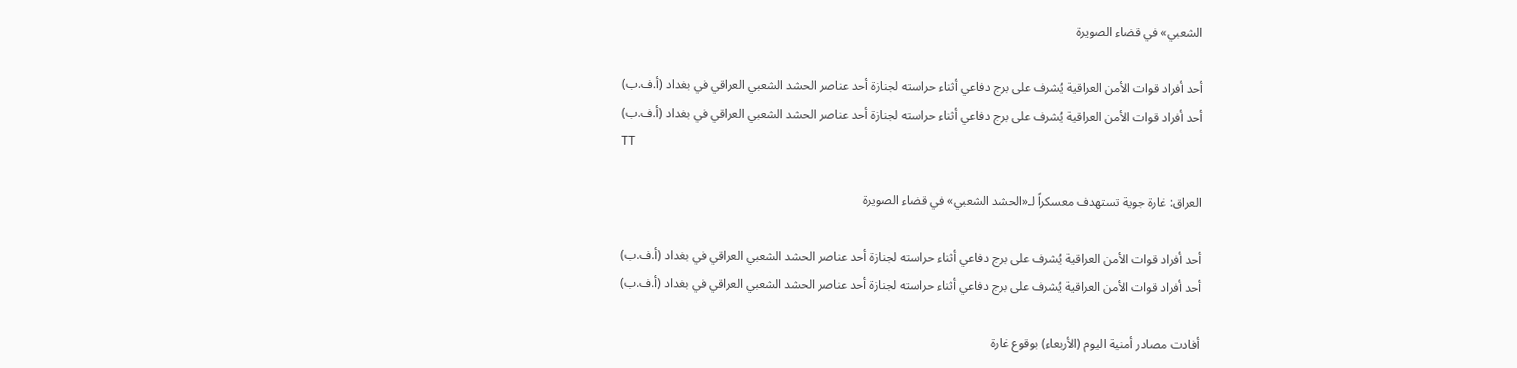الشعبي» في قضاء الصويرة

أحد أفراد قوات الأمن العراقية يُشرف على برج دفاعي أثناء حراسته لجنازة أحد عناصر الحشد الشعبي العراقي في بغداد (أ.ف.ب)
أحد أفراد قوات الأمن العراقية يُشرف على برج دفاعي أثناء حراسته لجنازة أحد عناصر الحشد الشعبي العراقي في بغداد (أ.ف.ب)
TT

العراق: غارة جوية تستهدف معسكراً لـ«الحشد الشعبي» في قضاء الصويرة

أحد أفراد قوات الأمن العراقية يُشرف على برج دفاعي أثناء حراسته لجنازة أحد عناصر الحشد الشعبي العراقي في بغداد (أ.ف.ب)
أحد أفراد قوات الأمن العراقية يُشرف على برج دفاعي أثناء حراسته لجنازة أحد عناصر الحشد الشعبي العراقي في بغداد (أ.ف.ب)

أفادت مصادر أمنية اليوم (الأربعاء) بوقوع غارة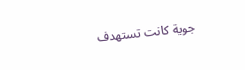جوية كانت تستهدف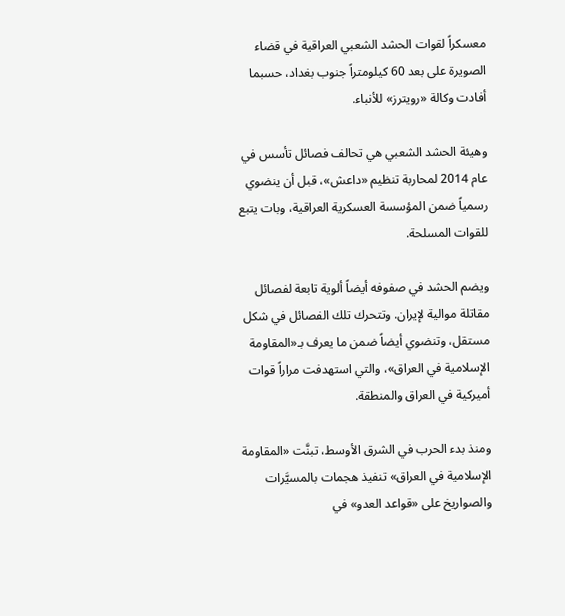معسكراً لقوات الحشد الشعبي العراقية في قضاء الصويرة على بعد 60 كيلومتراً جنوب بغداد، حسبما أفادت وكالة «رويترز» للأنباء.

وهيئة الحشد الشعبي هي تحالف فصائل تأسس في عام 2014 لمحاربة تنظيم «داعش»، قبل أن ينضوي رسمياً ضمن المؤسسة العسكرية العراقية، وبات يتبع للقوات المسلحة.

ويضم الحشد في صفوفه أيضاً ألوية تابعة لفصائل مقاتلة موالية لإيران. وتتحرك تلك الفصائل في شكل مستقل، وتنضوي أيضاً ضمن ما يعرف بـ«المقاومة الإسلامية في العراق»، والتي استهدفت مراراً قوات أميركية في العراق والمنطقة.

ومنذ بدء الحرب في الشرق الأوسط، تبنَّت «المقاومة الإسلامية في العراق» تنفيذ هجمات بالمسيَّرات والصواريخ على «قواعد العدو» في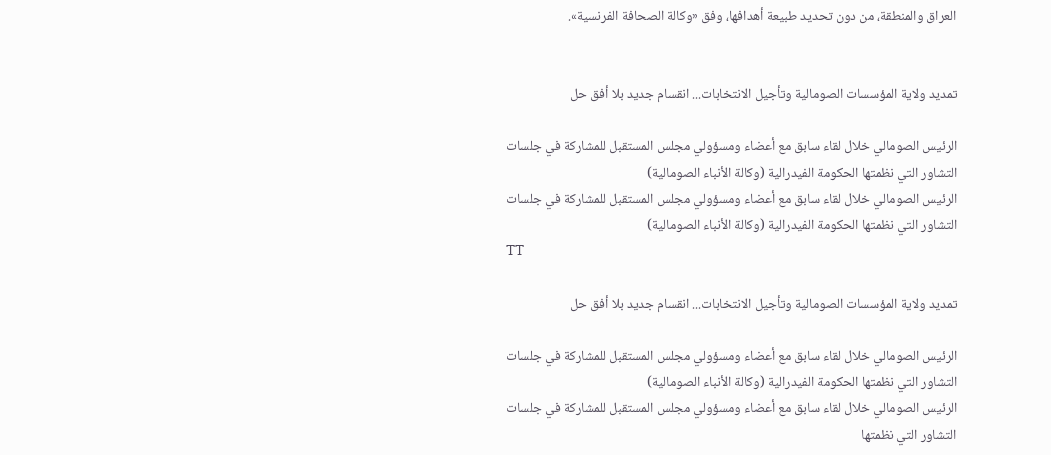العراق والمنطقة، من دون تحديد طبيعة أهدافها، وفق «وكالة الصحافة الفرنسية».


تمديد ولاية المؤسسات الصومالية وتأجيل الانتخابات... انقسام جديد بلا أفق حل

الرئيس الصومالي خلال لقاء سابق مع أعضاء ومسؤولي مجلس المستقبل للمشاركة في جلسات التشاور التي نظمتها الحكومة الفيدرالية (وكالة الأنباء الصومالية)
الرئيس الصومالي خلال لقاء سابق مع أعضاء ومسؤولي مجلس المستقبل للمشاركة في جلسات التشاور التي نظمتها الحكومة الفيدرالية (وكالة الأنباء الصومالية)
TT

تمديد ولاية المؤسسات الصومالية وتأجيل الانتخابات... انقسام جديد بلا أفق حل

الرئيس الصومالي خلال لقاء سابق مع أعضاء ومسؤولي مجلس المستقبل للمشاركة في جلسات التشاور التي نظمتها الحكومة الفيدرالية (وكالة الأنباء الصومالية)
الرئيس الصومالي خلال لقاء سابق مع أعضاء ومسؤولي مجلس المستقبل للمشاركة في جلسات التشاور التي نظمتها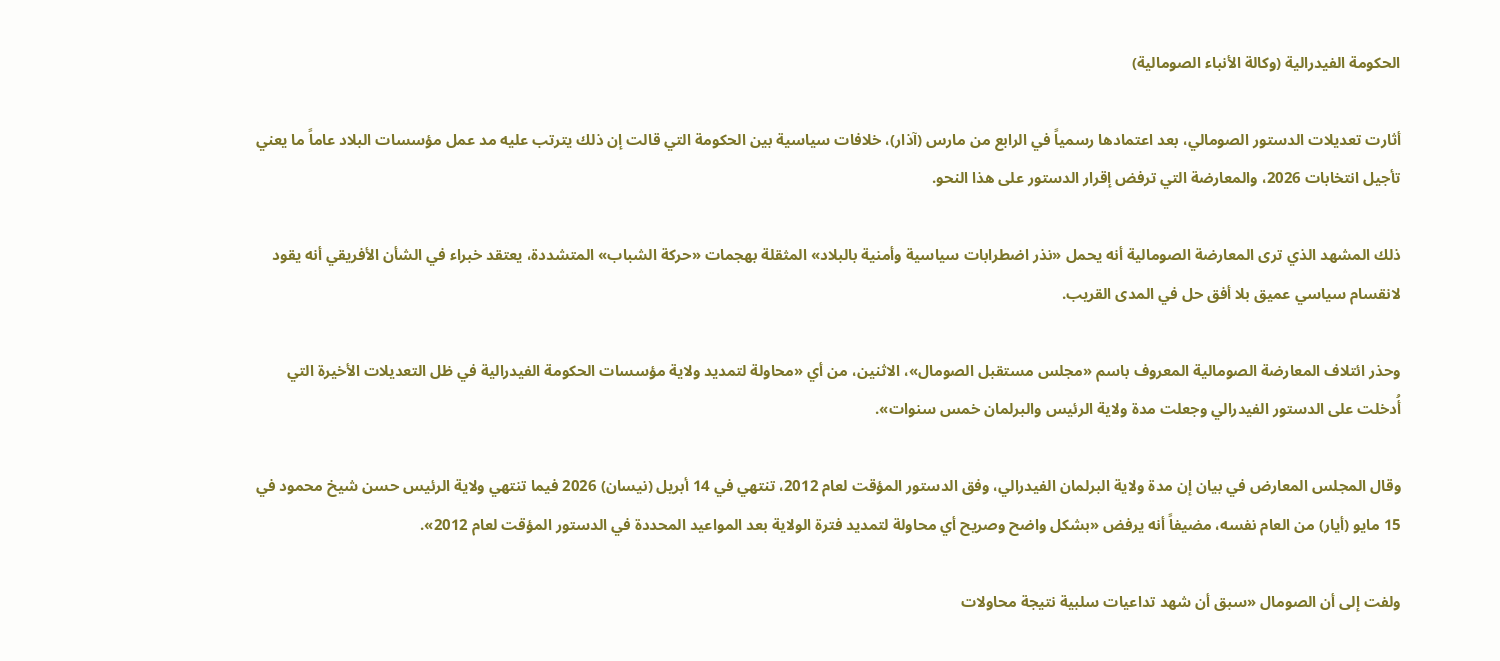الحكومة الفيدرالية (وكالة الأنباء الصومالية)

أثارت تعديلات الدستور الصومالي، بعد اعتمادها رسمياً في الرابع من مارس (آذار)، خلافات سياسية بين الحكومة التي قالت إن ذلك يترتب عليه مد عمل مؤسسات البلاد عاماً ما يعني تأجيل انتخابات 2026، والمعارضة التي ترفض إقرار الدستور على هذا النحو.

ذلك المشهد الذي ترى المعارضة الصومالية أنه يحمل «نذر اضطرابات سياسية وأمنية بالبلاد» المثقلة بهجمات «حركة الشباب» المتشددة، يعتقد خبراء في الشأن الأفريقي أنه يقود لانقسام سياسي عميق بلا أفق حل في المدى القريب.

وحذر ائتلاف المعارضة الصومالية المعروف باسم «مجلس مستقبل الصومال»، الاثنين، من أي «محاولة لتمديد ولاية مؤسسات الحكومة الفيدرالية في ظل التعديلات الأخيرة التي أُدخلت على الدستور الفيدرالي وجعلت مدة ولاية الرئيس والبرلمان خمس سنوات».

وقال المجلس المعارض في بيان إن مدة ولاية البرلمان الفيدرالي، وفق الدستور المؤقت لعام 2012، تنتهي في 14 أبريل (نيسان) 2026 فيما تنتهي ولاية الرئيس حسن شيخ محمود في 15 مايو (أيار) من العام نفسه، مضيفاً أنه يرفض «بشكل واضح وصريح أي محاولة لتمديد فترة الولاية بعد المواعيد المحددة في الدستور المؤقت لعام 2012».

ولفت إلى أن الصومال «سبق أن شهد تداعيات سلبية نتيجة محاولات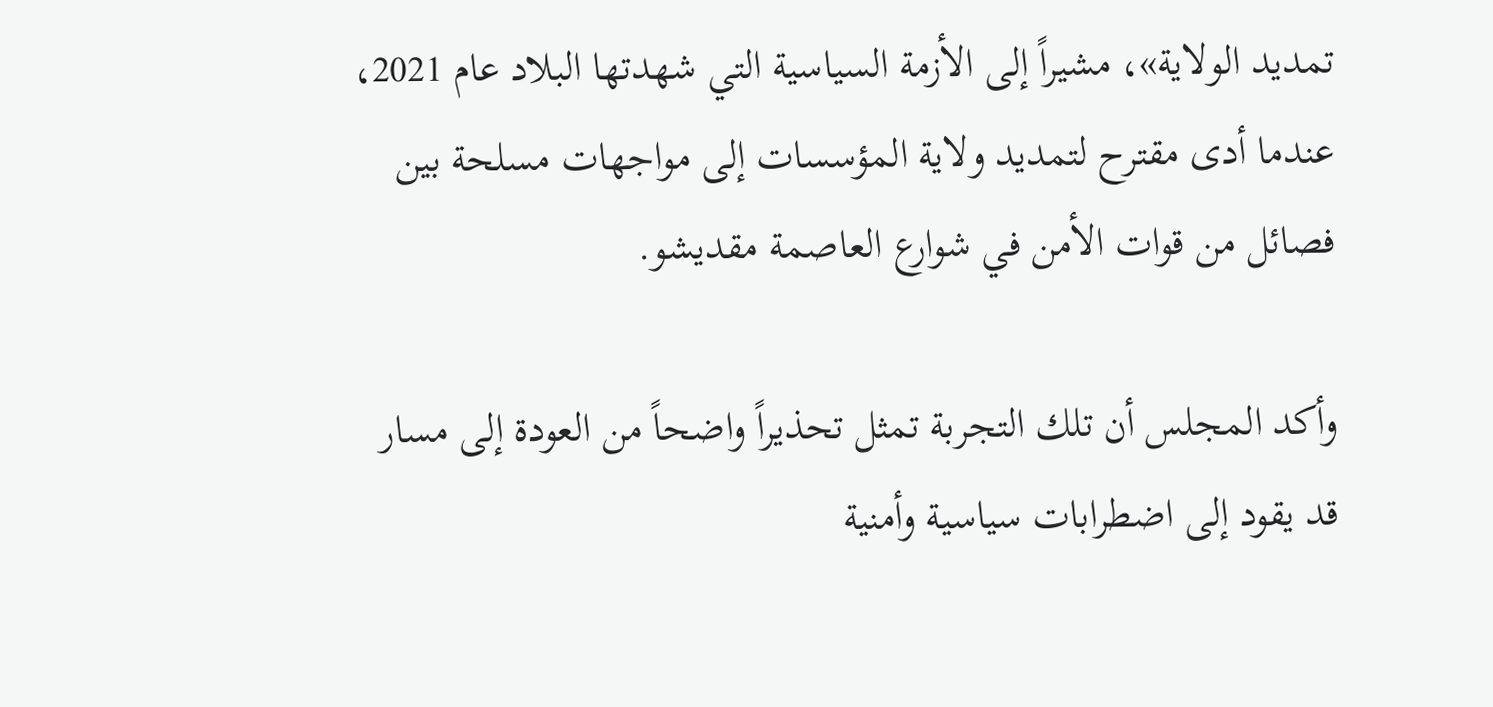تمديد الولاية»، مشيراً إلى الأزمة السياسية التي شهدتها البلاد عام 2021، عندما أدى مقترح لتمديد ولاية المؤسسات إلى مواجهات مسلحة بين فصائل من قوات الأمن في شوارع العاصمة مقديشو.

وأكد المجلس أن تلك التجربة تمثل تحذيراً واضحاً من العودة إلى مسار قد يقود إلى اضطرابات سياسية وأمنية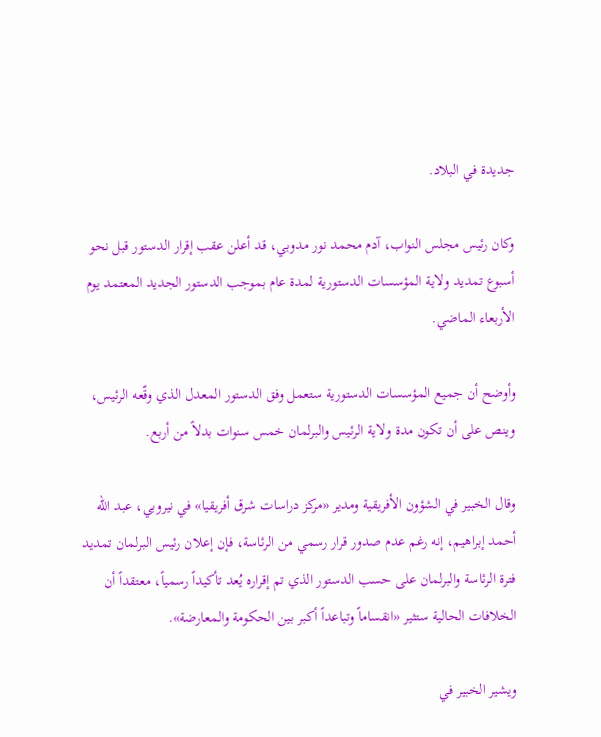جديدة في البلاد.

وكان رئيس مجلس النواب، آدم محمد نور مدوبي، قد أعلن عقب إقرار الدستور قبل نحو أسبوع تمديد ولاية المؤسسات الدستورية لمدة عام بموجب الدستور الجديد المعتمد يوم الأربعاء الماضي.

وأوضح أن جميع المؤسسات الدستورية ستعمل وفق الدستور المعدل الذي وقّعه الرئيس، وينص على أن تكون مدة ولاية الرئيس والبرلمان خمس سنوات بدلاً من أربع.

وقال الخبير في الشؤون الأفريقية ومدير «مركز دراسات شرق أفريقيا» في نيروبي، عبد الله أحمد إبراهيم، إنه رغم عدم صدور قرار رسمي من الرئاسة، فإن إعلان رئيس البرلمان تمديد فترة الرئاسة والبرلمان على حسب الدستور الذي تم إقراره يُعد تأكيداً رسمياً، معتقداً أن الخلافات الحالية ستثير «انقساماً وتباعداً أكبر بين الحكومة والمعارضة».

ويشير الخبير في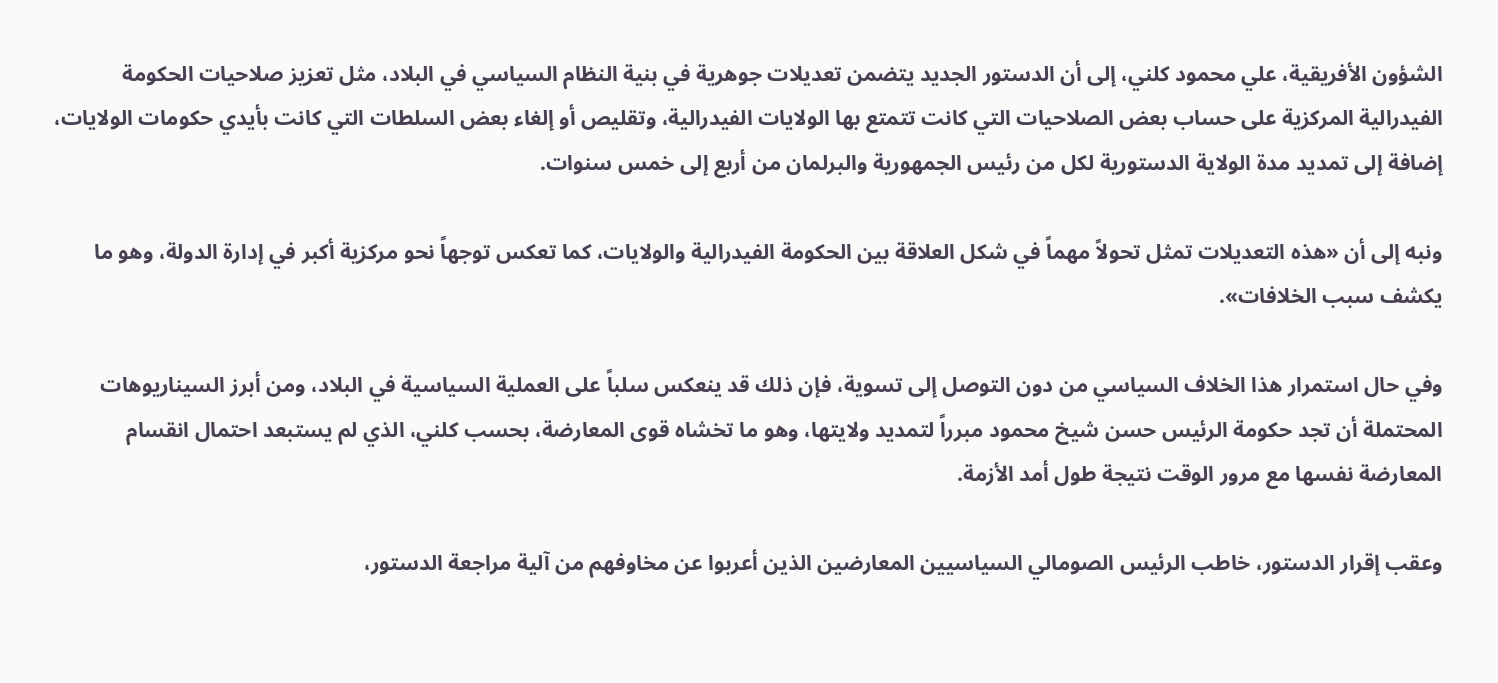الشؤون الأفريقية، علي محمود كلني، إلى أن الدستور الجديد يتضمن تعديلات جوهرية في بنية النظام السياسي في البلاد، مثل تعزيز صلاحيات الحكومة الفيدرالية المركزية على حساب بعض الصلاحيات التي كانت تتمتع بها الولايات الفيدرالية، وتقليص أو إلغاء بعض السلطات التي كانت بأيدي حكومات الولايات، إضافة إلى تمديد مدة الولاية الدستورية لكل من رئيس الجمهورية والبرلمان من أربع إلى خمس سنوات.

ونبه إلى أن «هذه التعديلات تمثل تحولاً مهماً في شكل العلاقة بين الحكومة الفيدرالية والولايات، كما تعكس توجهاً نحو مركزية أكبر في إدارة الدولة، وهو ما يكشف سبب الخلافات».

وفي حال استمرار هذا الخلاف السياسي من دون التوصل إلى تسوية، فإن ذلك قد ينعكس سلباً على العملية السياسية في البلاد، ومن أبرز السيناريوهات المحتملة أن تجد حكومة الرئيس حسن شيخ محمود مبرراً لتمديد ولايتها، وهو ما تخشاه قوى المعارضة، بحسب كلني، الذي لم يستبعد احتمال انقسام المعارضة نفسها مع مرور الوقت نتيجة طول أمد الأزمة.

وعقب إقرار الدستور، خاطب الرئيس الصومالي السياسيين المعارضين الذين أعربوا عن مخاوفهم من آلية مراجعة الدستور،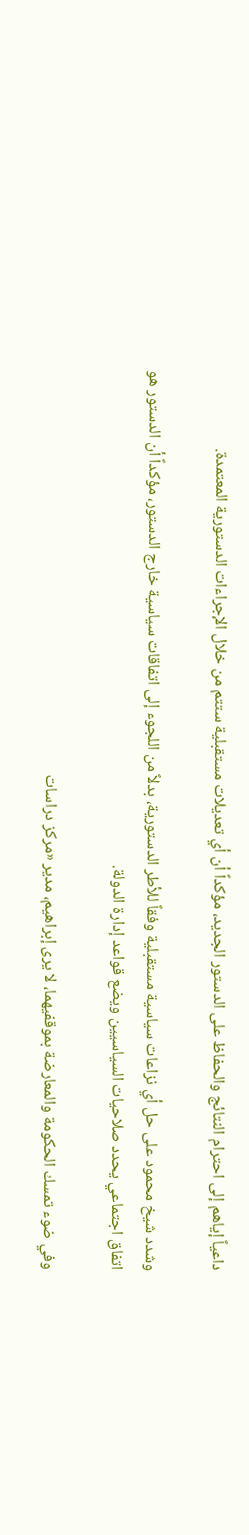داعياً إياهم إلى احترام النتائج والحفاظ على الدستور الجديد، مؤكداً أن أي تعديلات مستقبلية ستتم من خلال الإجراءات الدستورية المعتمدة.

وشدد شيخ محمود على حل أي نزاعات سياسية مستقبلية وفقاً للأطر الدستورية، بدلاً من اللجوء إلى اتفاقات سياسية خارج الدستور، مؤكداً أن الدستور هو اتفاق اجتماعي يحدد صلاحيات السياسيين ويضع قواعد إدارة الدولة.

وفي ضوء تمسك الحكومة والمعارضة بموقفيهما، لا يرى إبراهيم، مدير «مركز دراسات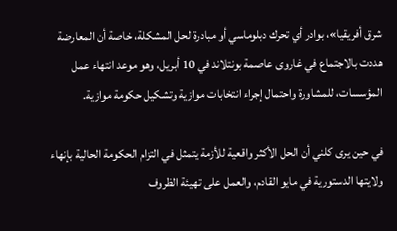شرق أفريقيا»، بوادر أي تحرك دبلوماسي أو مبادرة لحل المشكلة، خاصة أن المعارضة هددت بالاجتماع في غاروى عاصمة بونتلاند في 10 أبريل، وهو موعد انتهاء عمل المؤسسات، للمشاورة واحتمال إجراء انتخابات موازية وتشكيل حكومة موازية.

في حين يرى كلني أن الحل الأكثر واقعية للأزمة يتمثل في التزام الحكومة الحالية بإنهاء ولايتها الدستورية في مايو القادم، والعمل على تهيئة الظروف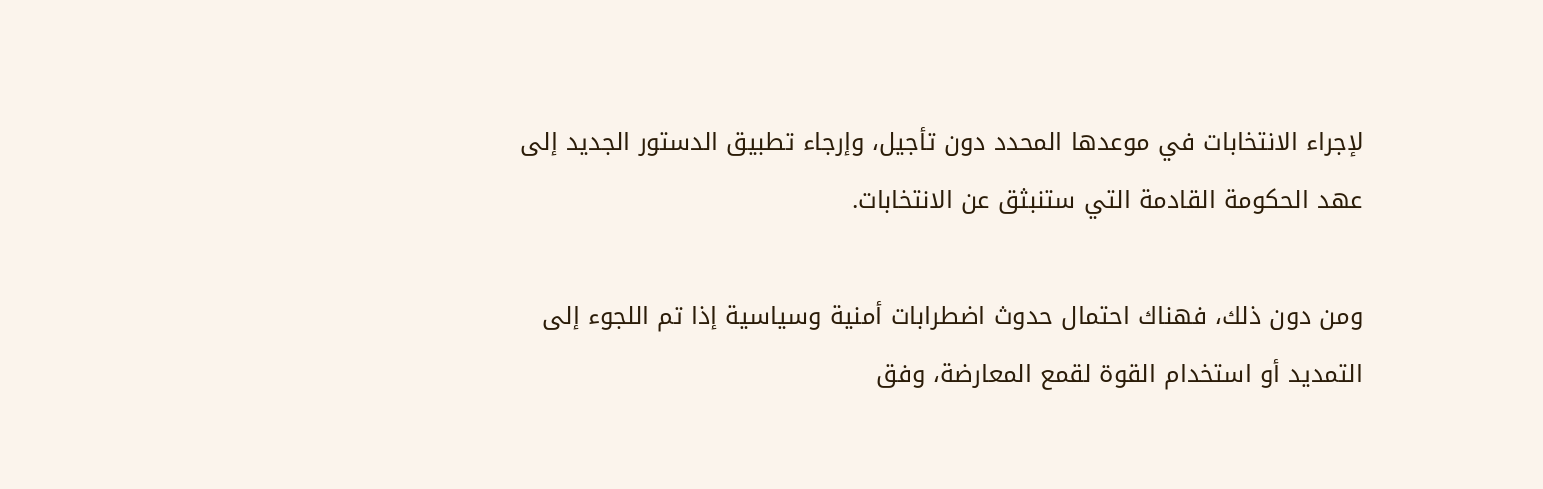لإجراء الانتخابات في موعدها المحدد دون تأجيل، وإرجاء تطبيق الدستور الجديد إلى عهد الحكومة القادمة التي ستنبثق عن الانتخابات.

ومن دون ذلك، فهناك احتمال حدوث اضطرابات أمنية وسياسية إذا تم اللجوء إلى التمديد أو استخدام القوة لقمع المعارضة، وفق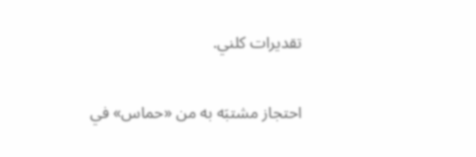تقديرات كلني.


احتجاز مشتبَه به من «حماس» في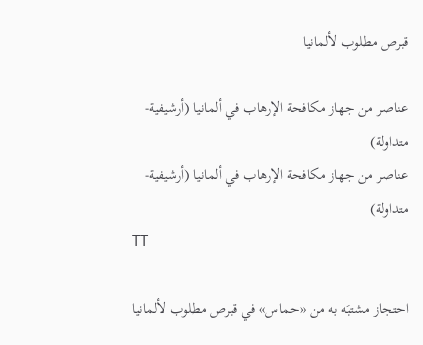قبرص مطلوب لألمانيا

عناصر من جهاز مكافحة الإرهاب في ألمانيا (أرشيفية-متداولة)
عناصر من جهاز مكافحة الإرهاب في ألمانيا (أرشيفية-متداولة)
TT

احتجاز مشتبَه به من «حماس» في قبرص مطلوب لألمانيا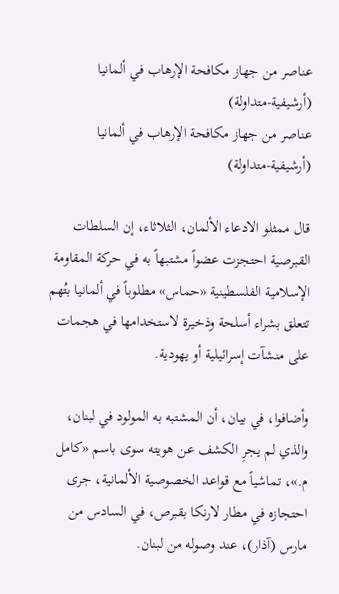عناصر من جهاز مكافحة الإرهاب في ألمانيا (أرشيفية-متداولة)
عناصر من جهاز مكافحة الإرهاب في ألمانيا (أرشيفية-متداولة)

قال ‌ممثلو الادعاء الألمان، الثلاثاء، إن السلطات القبرصية احتجزت عضواً مشتبهاً به في حركة المقاومة الإسلامية الفلسطينية «حماس» مطلوباً في ألمانيا بتُهم تتعلق بشراء أسلحة وذخيرة لاستخدامها في هجمات على منشآت إسرائيلية أو يهودية.

وأضافوا، في بيان، أن المشتبه ‌به المولود ‌في لبنان، والذي لم ‌يجرِ الكشف عن هويته سوى باسم «كامل م.»، تماشياً مع قواعد الخصوصية الألمانية، جرى احتجازه في مطار لارنكا بقبرص، في السادس من مارس (آذار)، عند وصوله من لبنان.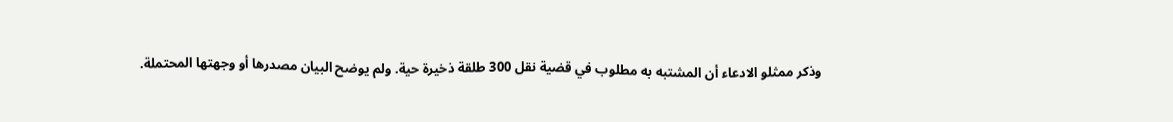وذكر ممثلو الادعاء أن ‌المشتبه به ‌مطلوب في قضية نقل 300 طلقة ذخيرة حية. ولم يوضح البيان مصدرها أو وجهتها المحتملة.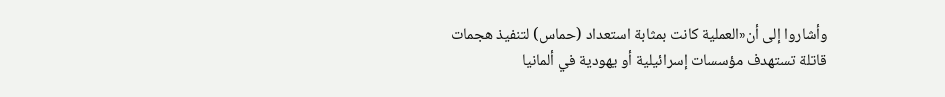وأشاروا إلى أن«العملية كانت بمثابة استعداد (حماس) لتنفيذ هجمات قاتلة تستهدف مؤسسات ‌إسرائيلية أو يهودية في ألمانيا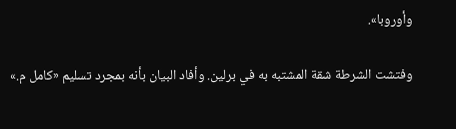وأوروبا».

وفتشت الشرطة شقة المشتبه به في برلين. وأفاد البيان بأنه بمجرد تسليم «كامل م.»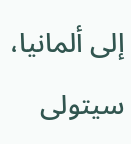إلى ألمانيا، سيتولى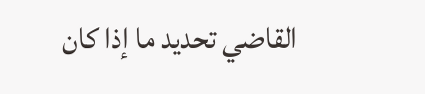القاضي تحديد ما إذا كان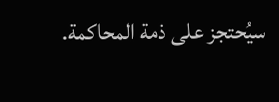سيُحتجز على ذمة المحاكمة.